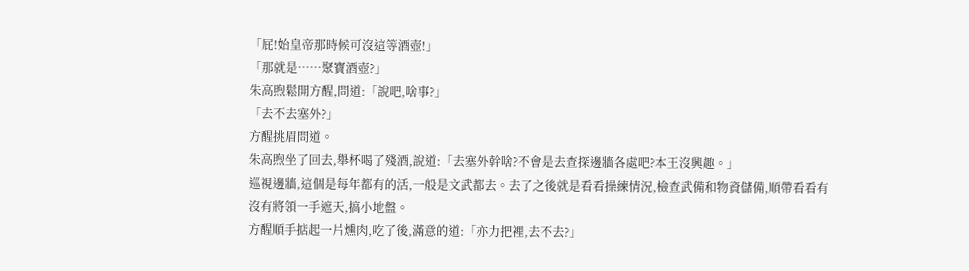「屁!始皇帝那時候可沒這等酒壺!」
「那就是……聚寶酒壺?」
朱高煦鬆開方醒,問道:「說吧,啥事?」
「去不去塞外?」
方醒挑眉問道。
朱高煦坐了回去,舉杯喝了殘酒,說道:「去塞外幹啥?不會是去查探邊牆各處吧?本王沒興趣。」
巡視邊牆,這個是每年都有的活,一般是文武都去。去了之後就是看看操練情況,檢查武備和物資儲備,順帶看看有沒有將領一手遮天,搞小地盤。
方醒順手掂起一片燻肉,吃了後,滿意的道:「亦力把裡,去不去?」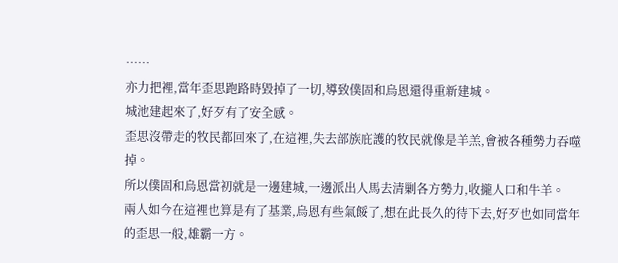……
亦力把裡,當年歪思跑路時毀掉了一切,導致僕固和烏恩還得重新建城。
城池建起來了,好歹有了安全感。
歪思沒帶走的牧民都回來了,在這裡,失去部族庇護的牧民就像是羊羔,會被各種勢力吞噬掉。
所以僕固和烏恩當初就是一邊建城,一邊派出人馬去清剿各方勢力,收攏人口和牛羊。
兩人如今在這裡也算是有了基業,烏恩有些氣餒了,想在此長久的待下去,好歹也如同當年的歪思一般,雄霸一方。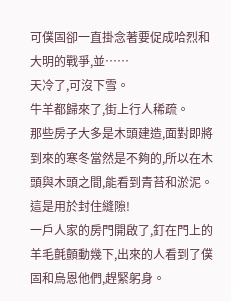可僕固卻一直掛念著要促成哈烈和大明的戰爭,並……
天冷了,可沒下雪。
牛羊都歸來了,街上行人稀疏。
那些房子大多是木頭建造,面對即將到來的寒冬當然是不夠的,所以在木頭與木頭之間,能看到青苔和淤泥。
這是用於封住縫隙!
一戶人家的房門開啟了,釘在門上的羊毛氈顫動幾下,出來的人看到了僕固和烏恩他們,趕緊躬身。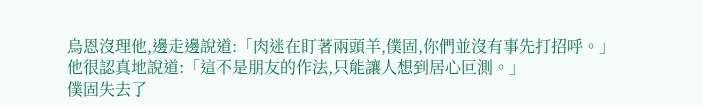烏恩沒理他,邊走邊說道:「肉迷在盯著兩頭羊,僕固,你們並沒有事先打招呼。」
他很認真地說道:「這不是朋友的作法,只能讓人想到居心叵測。」
僕固失去了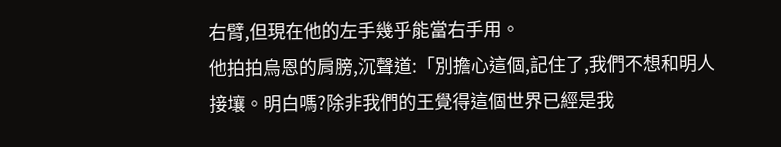右臂,但現在他的左手幾乎能當右手用。
他拍拍烏恩的肩膀,沉聲道:「別擔心這個,記住了,我們不想和明人接壤。明白嗎?除非我們的王覺得這個世界已經是我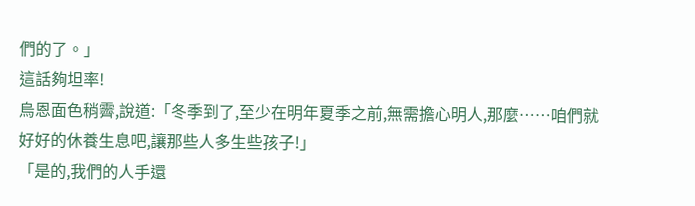們的了。」
這話夠坦率!
烏恩面色稍霽,說道:「冬季到了,至少在明年夏季之前,無需擔心明人,那麼……咱們就好好的休養生息吧,讓那些人多生些孩子!」
「是的,我們的人手還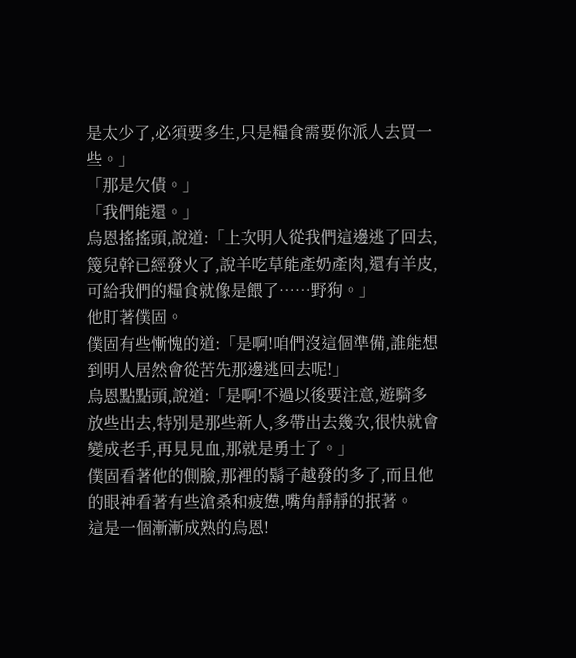是太少了,必須要多生,只是糧食需要你派人去買一些。」
「那是欠債。」
「我們能還。」
烏恩搖搖頭,說道:「上次明人從我們這邊逃了回去,篾兒幹已經發火了,說羊吃草能產奶產肉,還有羊皮,可給我們的糧食就像是餵了……野狗。」
他盯著僕固。
僕固有些慚愧的道:「是啊!咱們沒這個準備,誰能想到明人居然會從苦先那邊逃回去呢!」
烏恩點點頭,說道:「是啊!不過以後要注意,遊騎多放些出去,特別是那些新人,多帶出去幾次,很快就會變成老手,再見見血,那就是勇士了。」
僕固看著他的側臉,那裡的鬍子越發的多了,而且他的眼神看著有些滄桑和疲憊,嘴角靜靜的抿著。
這是一個漸漸成熟的烏恩!